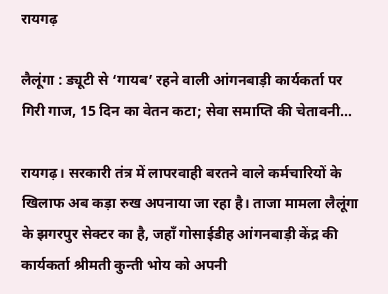रायगढ़

लैलूंगा : ड्यूटी से ‘गायब’ रहने वाली आंगनबाड़ी कार्यकर्ता पर गिरी गाज, 15 दिन का वेतन कटा; सेवा समाप्ति की चेतावनी…

रायगढ़। सरकारी तंत्र में लापरवाही बरतने वाले कर्मचारियों के खिलाफ अब कड़ा रुख अपनाया जा रहा है। ताजा मामला लैलूंगा के झगरपुर सेक्टर का है, जहाँ गोसाईडीह आंगनबाड़ी केंद्र की कार्यकर्ता श्रीमती कुन्ती भोय को अपनी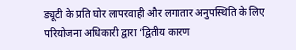ड्यूटी के प्रति घोर लापरवाही और लगातार अनुपस्थिति के लिए परियोजना अधिकारी द्वारा ‘द्वितीय कारण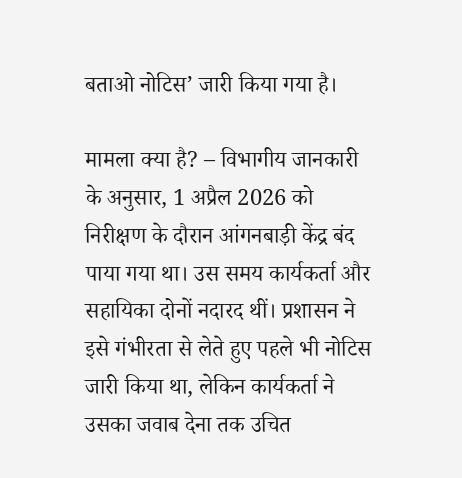बताओ नोटिस’ जारी किया गया है।

मामला क्या है? – विभागीय जानकारी के अनुसार, 1 अप्रैल 2026 को निरीक्षण के दौरान आंगनबाड़ी केंद्र बंद पाया गया था। उस समय कार्यकर्ता और सहायिका दोनों नदारद थीं। प्रशासन ने इसे गंभीरता से लेते हुए पहले भी नोटिस जारी किया था, लेकिन कार्यकर्ता ने उसका जवाब देना तक उचित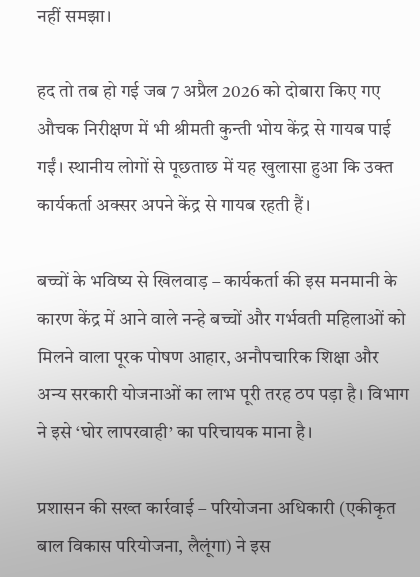नहीं समझा।

हद तो तब हो गई जब 7 अप्रैल 2026 को दोबारा किए गए औचक निरीक्षण में भी श्रीमती कुन्ती भोय केंद्र से गायब पाई गईं। स्थानीय लोगों से पूछताछ में यह खुलासा हुआ कि उक्त कार्यकर्ता अक्सर अपने केंद्र से गायब रहती हैं।

बच्चों के भविष्य से खिलवाड़ – कार्यकर्ता की इस मनमानी के कारण केंद्र में आने वाले नन्हे बच्चों और गर्भवती महिलाओं को मिलने वाला पूरक पोषण आहार, अनौपचारिक शिक्षा और अन्य सरकारी योजनाओं का लाभ पूरी तरह ठप पड़ा है। विभाग ने इसे ‘घोर लापरवाही’ का परिचायक माना है।

प्रशासन की सख्त कार्रवाई – परियोजना अधिकारी (एकीकृत बाल विकास परियोजना, लैलूंगा) ने इस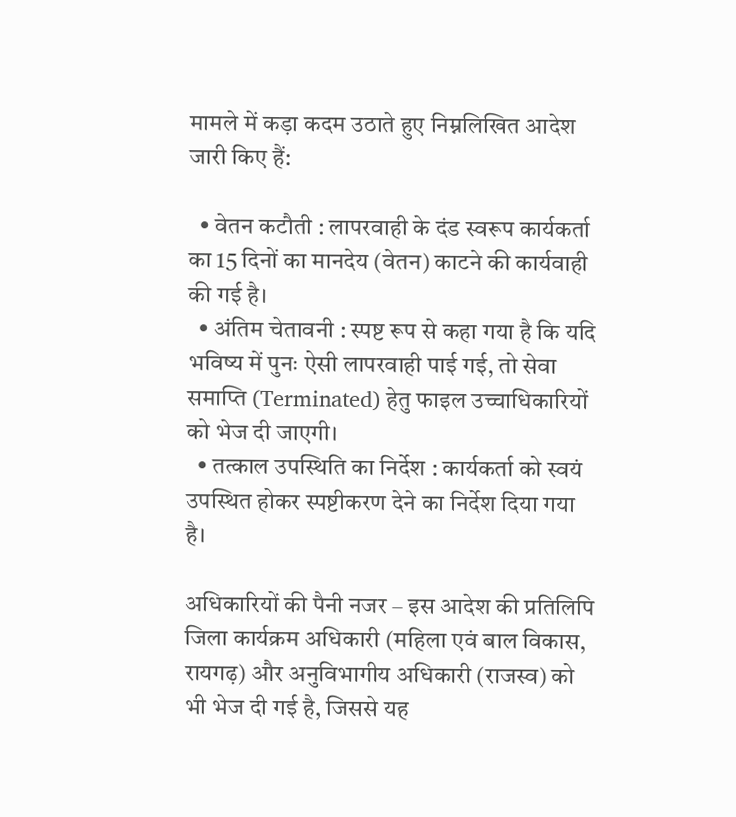मामले में कड़ा कदम उठाते हुए निम्नलिखित आदेश जारी किए हैं:

  • वेतन कटौती : लापरवाही के दंड स्वरूप कार्यकर्ता का 15 दिनों का मानदेय (वेतन) काटने की कार्यवाही की गई है।
  • अंतिम चेतावनी : स्पष्ट रूप से कहा गया है कि यदि भविष्य में पुनः ऐसी लापरवाही पाई गई, तो सेवा समाप्ति (Terminated) हेतु फाइल उच्चाधिकारियों को भेज दी जाएगी।
  • तत्काल उपस्थिति का निर्देश : कार्यकर्ता को स्वयं उपस्थित होकर स्पष्टीकरण देने का निर्देश दिया गया है।

अधिकारियों की पैनी नजर – इस आदेश की प्रतिलिपि जिला कार्यक्रम अधिकारी (महिला एवं बाल विकास, रायगढ़) और अनुविभागीय अधिकारी (राजस्व) को भी भेज दी गई है, जिससे यह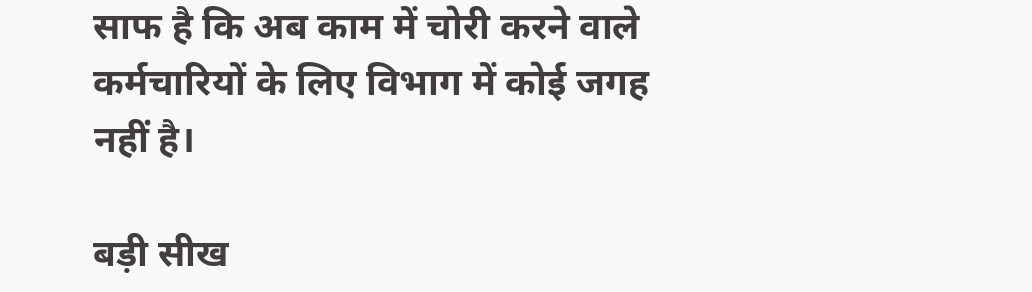साफ है कि अब काम में चोरी करने वाले कर्मचारियों के लिए विभाग में कोई जगह नहीं है।

बड़ी सीख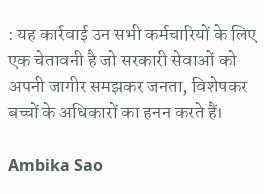: यह कार्रवाई उन सभी कर्मचारियों के लिए एक चेतावनी है जो सरकारी सेवाओं को अपनी जागीर समझकर जनता, विशेषकर बच्चों के अधिकारों का हनन करते हैं।

Ambika Sao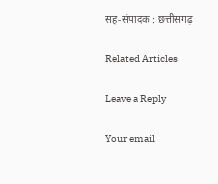सह-संपादक : छत्तीसगढ़

Related Articles

Leave a Reply

Your email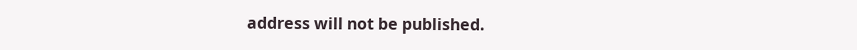address will not be published.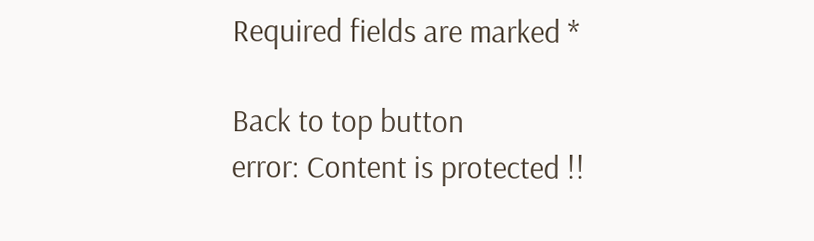Required fields are marked *

Back to top button
error: Content is protected !!